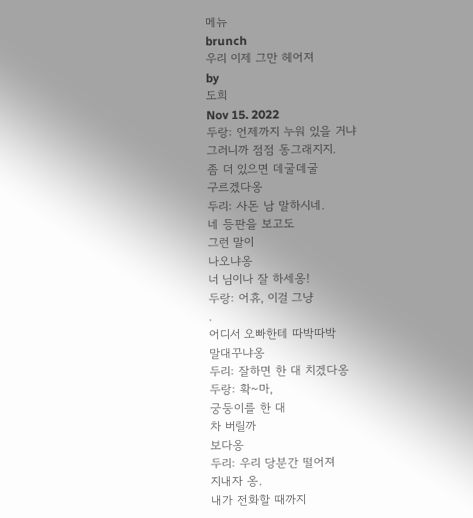메뉴
brunch
우리 이제 그만 헤어져
by
도희
Nov 15. 2022
두랑: 언제까지 누워 있을 거냐
그러니까 점점 동그래지지.
좀 더 있으면 데굴데굴
구르겠다옹
두리: 사돈 남 말하시네.
네 등판을 보고도
그런 말이
나오냐옹
너 님이나 잘 하세옹!
두랑: 어휴, 이걸 그냥
.
어디서 오빠한테 따박따박
말대꾸냐옹
두리: 잘하면 한 대 치겠다옹
두랑: 확~마,
궁둥이를 한 대
차 버릴까
보다옹
두리: 우리 당분간 떨어져
지내자 옹.
내가 전화할 때까지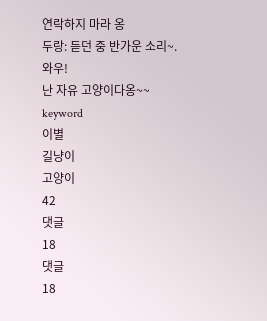연락하지 마라 옹
두랑: 듣던 중 반가운 소리~.
와우!
난 자유 고양이다옹~~
keyword
이별
길냥이
고양이
42
댓글
18
댓글
18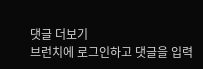댓글 더보기
브런치에 로그인하고 댓글을 입력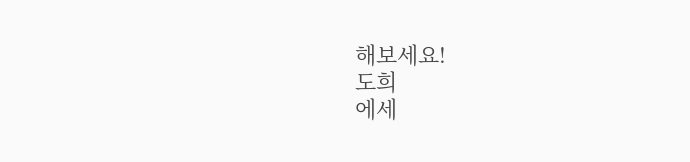해보세요!
도희
에세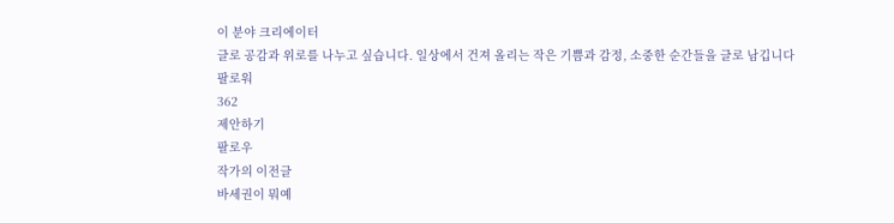이 분야 크리에이터
글로 공감과 위로를 나누고 싶습니다. 일상에서 건져 올리는 작은 기쁨과 감정, 소중한 순간들을 글로 남깁니다
팔로워
362
제안하기
팔로우
작가의 이전글
바세권이 뭐예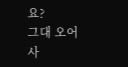요?
그대 오어사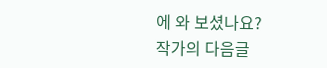에 와 보셨나요?
작가의 다음글